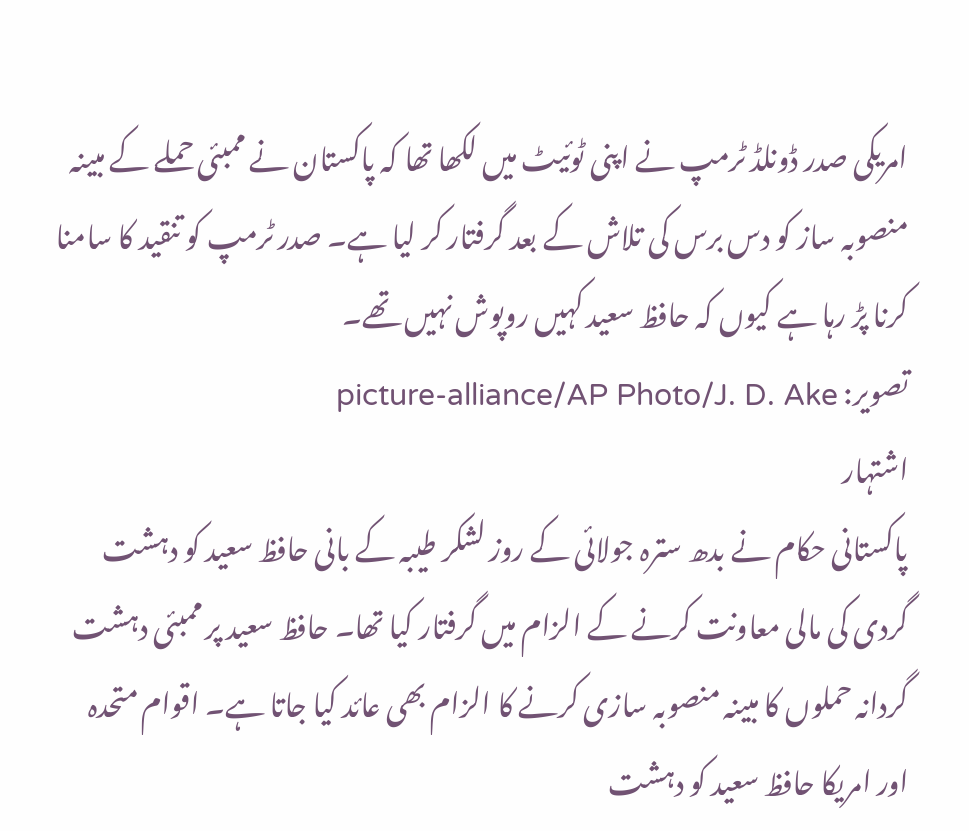امریکی صدر ڈونلڈ ٹرمپ نے اپنی ٹوئیٹ میں لکھا تھا کہ پاکستان نے ممبئی حملے کے مبینہ منصوبہ ساز کو دس برس کی تلاش کے بعد گرفتار کر لیا ہے۔ صدر ٹرمپ کو تنقید کا سامنا کرنا پڑ رہا ہے کیوں کہ حافظ سعید کہیں روپوش نہیں تھے۔
تصویر: picture-alliance/AP Photo/J. D. Ake
اشتہار
پاکستانی حکام نے بدھ سترہ جولائی کے روز لشکر طیبہ کے بانی حافظ سعید کو دہشت گردی کی مالی معاونت کرنے کے الزام میں گرفتار کیا تھا۔ حافظ سعید پر ممبئی دہشت گردانہ حملوں کا مبینہ منصوبہ سازی کرنے کا الزام بھی عائد کیا جاتا ہے۔ اقوام متحدہ اور امریکا حافظ سعید کو دہشت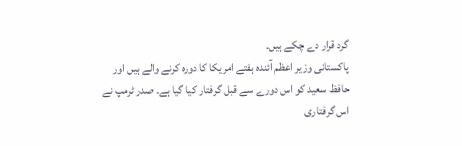گرد قرار دے چکے ہیں۔
پاکستانی وزیر اعظم آئندہ ہفتے امریکا کا دورہ کرنے والے ہیں اور حافظ سعید کو اس دورے سے قبل گرفتار کیا گیا ہے۔ صدر ٹرمپ نے اس گرفتاری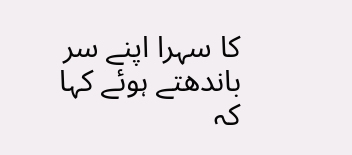کا سہرا اپنے سر باندھتے ہوئے کہا کہ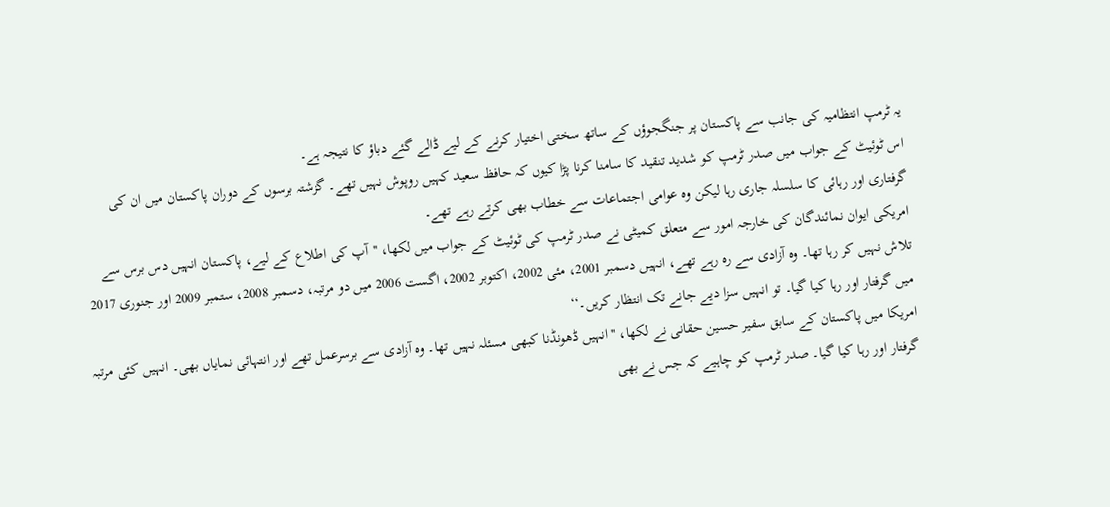یہ ٹرمپ انتظامیہ کی جانب سے پاکستان پر جنگجوؤں کے ساتھ سختی اختیار کرنے کے لیے ڈالے گئے دباؤ کا نتیجہ ہے۔
اس ٹوئیٹ کے جواب میں صدر ٹرمپ کو شدید تنقید کا سامنا کرنا پڑا کیوں کہ حافظ سعید کہیں روپوش نہیں تھے۔ گزشتہ برسوں کے دوران پاکستان میں ان کی گرفتاری اور رہائی کا سلسلہ جاری رہا لیکن وہ عوامی اجتماعات سے خطاب بھی کرتے رہے تھے۔
امریکی ایوان نمائندگان کی خارجہ امور سے متعلق کمیٹی نے صدر ٹرمپ کی ٹوئیٹ کے جواب میں لکھا، ''آپ کی اطلاع کے لیے، پاکستان انہیں دس برس سے تلاش نہیں کر رہا تھا۔ وہ آزادی سے رہ رہے تھے، انہیں دسمبر 2001، مئی 2002، اکتوبر 2002، اگست 2006 میں دو مرتبہ، دسمبر 2008، ستمبر 2009 اور جنوری 2017 میں گرفتار اور رہا کیا گیا۔ تو انہیں سزا دیے جانے تک انتظار کریں۔‘‘
امریکا میں پاکستان کے سابق سفیر حسین حقانی نے لکھا، ''انہیں ڈھونڈنا کبھی مسئلہ نہیں تھا۔ وہ آزادی سے برسرعمل تھے اور انتہائی نمایاں بھی۔ انہیں کئی مرتبہ گرفتار اور رہا کیا گیا۔ صدر ٹرمپ کو چاہیے کہ جس نے بھی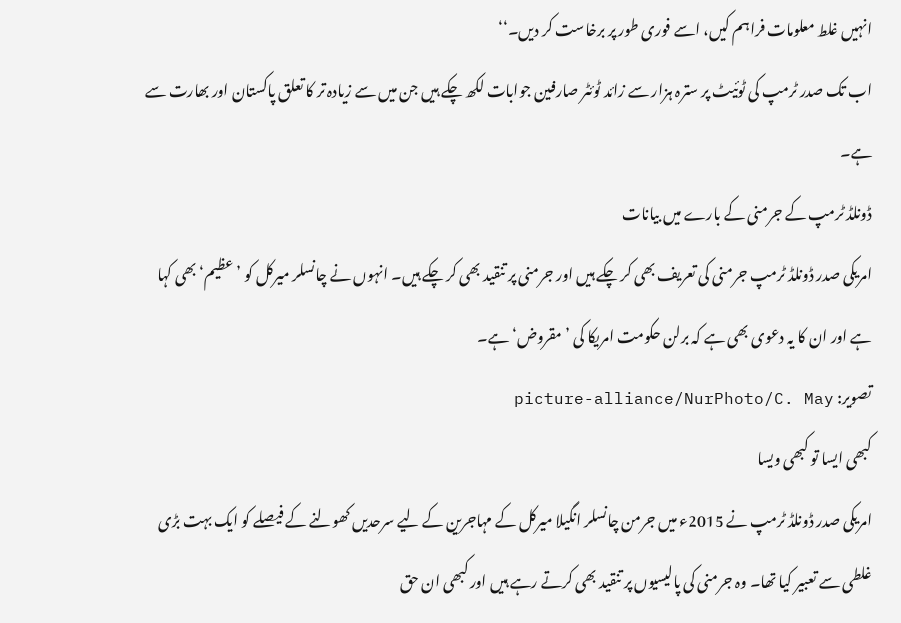انہیں غلط معلومات فراہم کیں، اسے فوری طور پر برخاست کر دیں۔‘‘
اب تک صدر ٹرمپ کی ٹوئیٹ پر سترہ ہزار سے زائد ٹوئٹر صارفین جوابات لکھ چکے ہیں جن میں سے زیادہ تر کا تعلق پاکستان اور بھارت سے ہے۔
ڈونلڈ ٹرمپ کے جرمنی کے بارے میں بیانات
امریکی صدر ڈونلڈ ٹرمپ جرمنی کی تعریف بھی کر چکے ہیں اور جرمنی پر تنقید بھی کر چکے ہیں۔ انہوں نے چانسلر میرکل کو ’عظیم‘ بھی کہا ہے اور ان کا یہ دعوی بھی ہے کہ برلن حکومت امریکا کی ’مقروض‘ ہے۔
تصویر: picture-alliance/NurPhoto/C. May
کبھی ایسا تو کبھی ویسا
امریکی صدر ڈونلڈ ٹرمپ نے 2015ء میں جرمن چانسلر انگیلا میرکل کے مہاجرین کے لیے سرحدیں کھولنے کے فیصلے کو ایک بہت بڑی غلطی سے تعبیر کیا تھا۔ وہ جرمنی کی پالیسیوں پر تنقید بھی کرتے رہے ہیں اور کبھی ان حق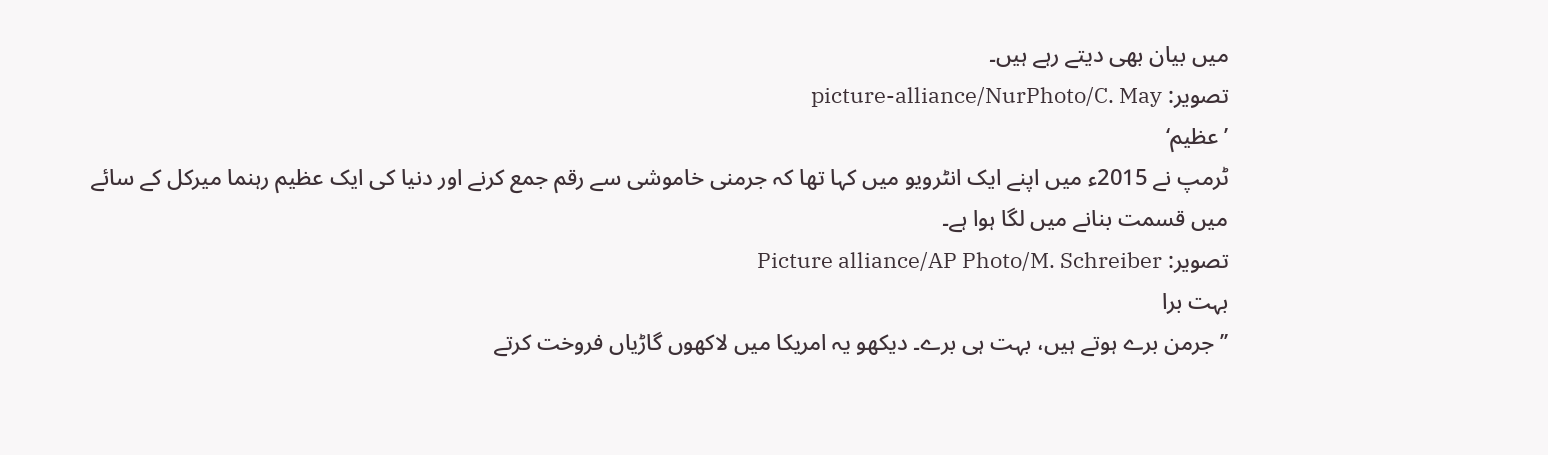میں بیان بھی دیتے رہے ہیں۔
تصویر: picture-alliance/NurPhoto/C. May
’عظیم‘
ٹرمپ نے 2015ء میں اپنے ایک انٹرویو میں کہا تھا کہ جرمنی خاموشی سے رقم جمع کرنے اور دنیا کی ایک عظیم رہنما میرکل کے سائے میں قسمت بنانے میں لگا ہوا ہے۔
تصویر: Picture alliance/AP Photo/M. Schreiber
بہت برا
’’جرمن برے ہوتے ہیں، بہت ہی برے۔ دیکھو یہ امریکا میں لاکھوں گاڑیاں فروخت کرتے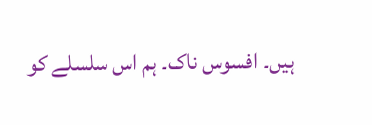ہیں۔ افسوس ناک۔ ہم اس سلسلے کو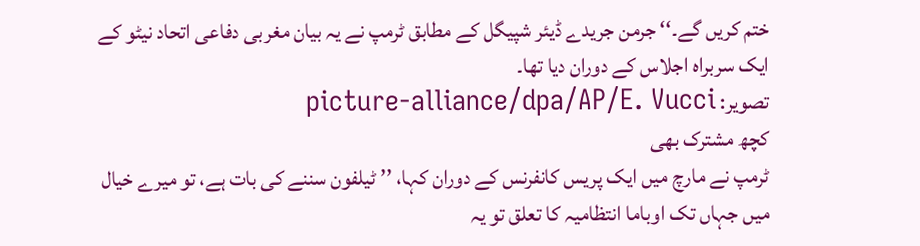ختم کریں گے۔‘‘ جرمن جریدے ڈیئر شپیگل کے مطابق ٹرمپ نے یہ بیان مغربی دفاعی اتحاد نیٹو کے ایک سربراہ اجلاس کے دوران دیا تھا۔
تصویر: picture-alliance/dpa/AP/E. Vucci
کچھ مشترک بھی
ٹرمپ نے مارچ میں ایک پریس کانفرنس کے دوران کہا، ’’ ٹیلفون سننے کی بات ہے، تو میرے خیال میں جہاں تک اوباما انتظامیہ کا تعلق تو یہ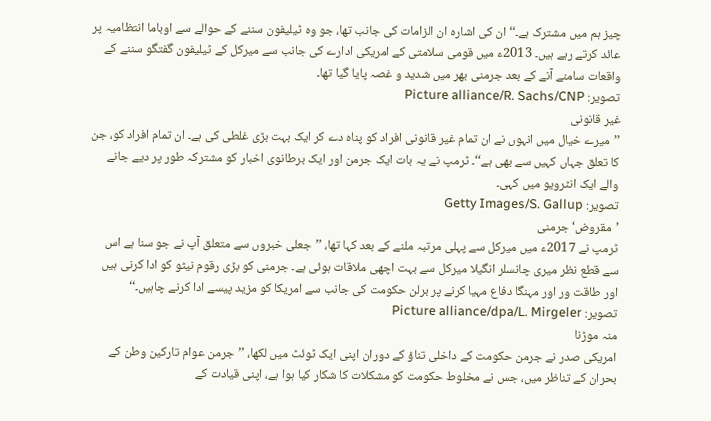چیز ہم میں مشترک ہے۔‘‘ ان کی اشارہ ان الزامات کی جانب تھا، جو وہ ٹیلیفون سننے کے حوالے سے اوباما انتظامیہ پر عائد کرتے رہے ہیں۔ 2013ء میں قومی سلامتی کے امریکی ادارے کی جانب سے میرکل کے ٹیلیفون گفتگو سننے کے واقعات سامنے آنے کے بعد جرمنی بھر میں شدید و غصہ پایا گیا تھا۔
تصویر: Picture alliance/R. Sachs/CNP
غیر قانونی
’’میرے خیال میں انہوں نے ان تمام غیر قانونی افراد کو پناہ دے کر ایک بہت بڑی غلطی کی ہے۔ ان تمام افراد کو، جن کا تعلق جہاں کہیں سے بھی ہے‘‘۔ ٹرمپ نے یہ بات ایک جرمن اور ایک برطانوی اخبار کو مشترکہ طور پر دیے جانے والے ایک انٹرویو میں کہی۔
تصویر: Getty Images/S. Gallup
’مقروض‘ جرمنی
ٹرمپ نے 2017ء میں میرکل سے پہلی مرتبہ ملنے کے بعد کہا تھا، ’’جعلی خبروں سے متعلق آپ نے جو سنا ہے اس سے قطع نظر میری چانسلر انگیلا میرکل سے بہت اچھی ملاقات ہوئی ہے۔ جرمنی کو بڑی رقوم نیٹو کو ادا کرنی ہیں اور طاقت ور اور مہنگا دفاع مہیا کرنے پر برلن حکومت کی جانب سے امریکا کو مزید پیسے ادا کرنے چاہیں۔‘‘
تصویر: Picture alliance/dpa/L. Mirgeler
منہ موڑنا
امریکی صدر نے جرمن حکومت کے داخلی تناؤ کے دوران اپنی ایک ٹوئٹ میں لکھا، ’’جرمن عوام تارکین وطن کے بحران کے تناظر میں، جس نے مخلوط حکومت کو مشکلات کا شکار کیا ہوا ہے، اپنی قیادت کے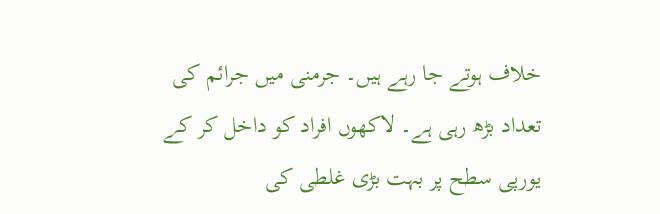خلاف ہوتے جا رہے ہیں۔ جرمنی میں جرائم کی تعداد بڑھ رہی ہے۔ لاکھوں افراد کو داخل کر کے یورپی سطح پر بہت بڑی غلطی کی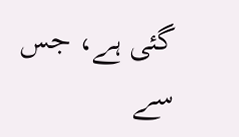گئی ہے، جس سے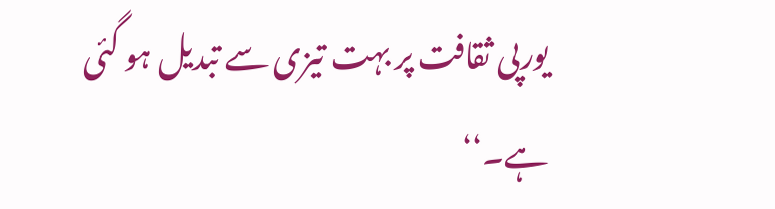یورپی ثقافت پر بہت تیزی سے تبدیل ہو گئی ہے۔‘‘